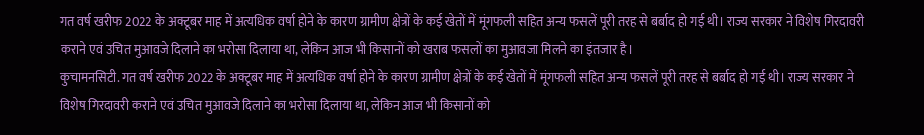गत वर्ष खरीफ 2022 के अक्टूबर माह में अत्यधिक वर्षा होने के कारण ग्रामीण क्षेत्रों के कई खेतों में मूंगफली सहित अन्य फसलें पूरी तरह से बर्बाद हो गई थी। राज्य सरकार ने विशेष गिरदावरी कराने एवं उचित मुआवजे दिलाने का भरोसा दिलाया था, लेकिन आज भी किसानों को खराब फसलों का मुआवजा मिलने का इंतजार है।
कुचामनसिटी. गत वर्ष खरीफ 2022 के अक्टूबर माह में अत्यधिक वर्षा होने के कारण ग्रामीण क्षेत्रों के कई खेतों में मूंगफली सहित अन्य फसलें पूरी तरह से बर्बाद हो गई थी। राज्य सरकार ने विशेष गिरदावरी कराने एवं उचित मुआवजे दिलाने का भरोसा दिलाया था, लेकिन आज भी किसानों को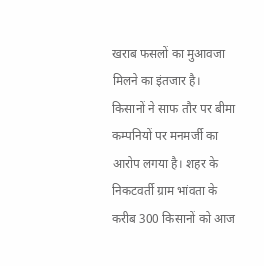खराब फसलों का मुआवजा मिलने का इंतजार है। किसानों ने साफ तौर पर बीमा कम्पनियों पर मनमर्जी का आरोप लगया है। शहर के निकटवर्ती ग्राम भांवता के करीब 300 किसानों को आज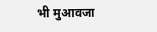भी मुआवजा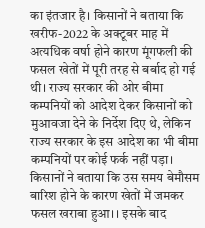का इंतजार है। किसानों ने बताया कि खरीफ-2022 के अक्टूबर माह में अत्यधिक वर्षा होने कारण मूंगफली की फसल खेतों में पूरी तरह से बर्बाद हो गई थी। राज्य सरकार की ओर बीमा कम्पनियों को आदेश देकर किसानों को मुआवजा देने के निर्देश दिए थे, लेकिन राज्य सरकार के इस आदेश का भी बीमा कम्पनियों पर कोई फर्क नहीं पड़ा।
किसानों ने बताया कि उस समय बेमौसम बारिश होने के कारण खेतों में जमकर फसल खराबा हुआ। । इसके बाद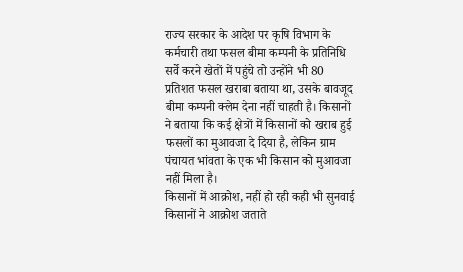राज्य सरकार के आदेश पर कृषि विभाग के कर्मचारी तथा फसल बीमा कम्पनी के प्रतिनिधि सर्वे करने खेतों में पहुंचे तो उन्होंने भी 80 प्रतिशत फसल खराबा बताया था, उसके बावजूद बीमा कम्पनी क्लेम देना नहीं चाहती है। किसानों ने बताया कि कई क्षेत्रों में किसानों को खराब हुई फसलों का मुआवजा दे दिया है, लेकिन ग्राम पंचायत भांवता के एक भी किसान को मुआवजा नहीं मिला है।
किसानों में आक्रोश, नहीं हो रही कही भी सुनवाई
किसानों ने आक्रोश जताते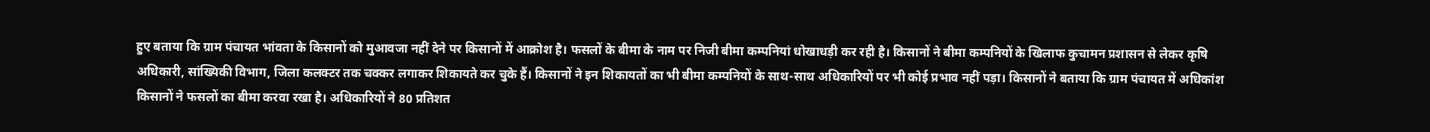हुए बताया कि ग्राम पंचायत भांवता के किसानों को मुआवजा नहीं देने पर किसानों में आक्रोश है। फसलों के बीमा के नाम पर निजी बीमा कम्पनियां धोखाधड़ी कर रही है। किसानों ने बीमा कम्पनियों के खिलाफ कुचामन प्रशासन से लेकर कृषि अधिकारी, सांख्यिकी विभाग, जिला कलक्टर तक चक्कर लगाकर शिकायते कर चुके हैं। किसानों ने इन शिकायतों का भी बीमा कम्पनियों के साथ-साथ अधिकारियों पर भी कोई प्रभाव नहीं पड़ा। किसानों ने बताया कि ग्राम पंचायत में अधिकांश किसानों ने फसलों का बीमा करवा रखा है। अधिकारियों ने 80 प्रतिशत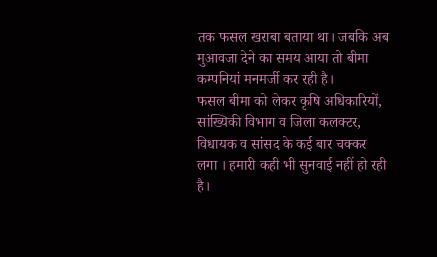तक फसल खराबा बताया था। जबकि अब मुआवजा देने का समय आया तो बीमा कम्पनियां मनमर्जी कर रही है।
फसल बीमा को लेकर कृषि अधिकारियों, सांख्यिकी विभाग व जिला कलक्टर, विधायक व सांसद के कई बार चक्कर लगा । हमारी कही भी सुनवाई नहीं हो रही है।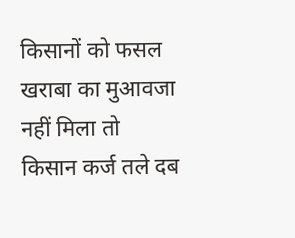किसानों को फसल खराबा का मुआवजा नहीं मिला तो किसान कर्ज तले दब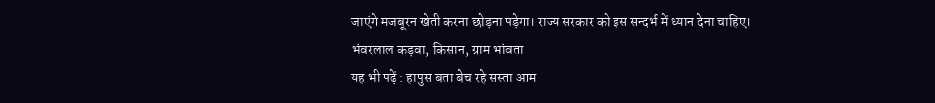जाएंगे मजबूरन खेती करना छोड़ना पड़ेगा। राज्य सरकार को इस सन्दर्भ में ध्यान देना चाहिए।
भंवरलाल कड़वा, किसान, ग्राम भांवता
यह भी पढ़ें : हापुस बता बेच रहे सस्ता आम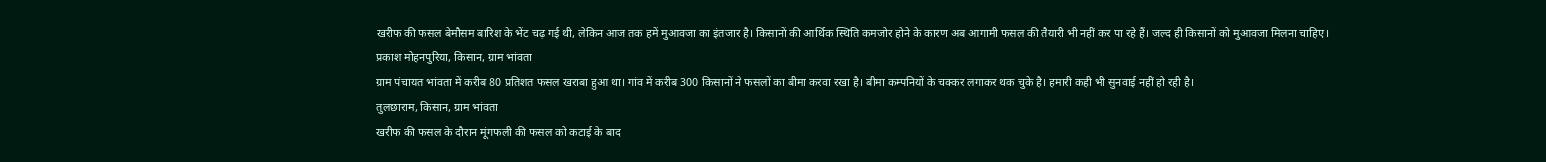खरीफ की फसल बेमौसम बारिश के भेंट चढ़ गई थी, लेकिन आज तक हमें मुआवजा का इंतजार है। किसानों की आर्थिक स्थिति कमजोर होने के कारण अब आगामी फसल की तैयारी भी नहीं कर पा रहे हैं। जल्द ही किसानों को मुआवजा मिलना चाहिए।
प्रकाश मोहनपुरिया, किसान, ग्राम भांवता
ग्राम पंचायत भांवता में करीब 80 प्रतिशत फसल खराबा हुआ था। गांव में करीब 300 किसानों ने फसलों का बीमा करवा रखा है। बीमा कम्पनियों के चक्कर लगाकर थक चुके है। हमारी कही भी सुनवाई नहीं हो रही है।
तुलछाराम, किसान, ग्राम भांवता
खरीफ की फसल के दौरान मूंगफली की फसल को कटाई के बाद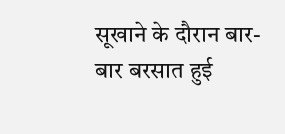सूखाने के दौरान बार-बार बरसात हुई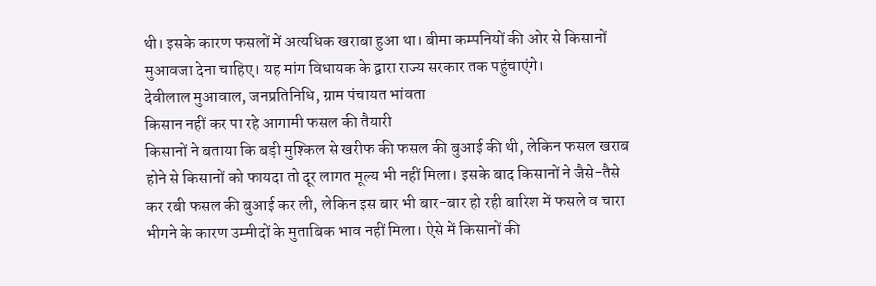थी। इसके कारण फसलों में अत्यधिक खराबा हुआ था। बीमा कम्पनियों की ओर से किसानों मुआवजा देना चाहिए। यह मांग विधायक के द्वारा राज्य सरकार तक पहुंचाएंगे।
देवीलाल मुआवाल, जनप्रतिनिधि, ग्राम पंचायत भांवता
किसान नहीं कर पा रहे आगामी फसल की तैयारी
किसानों ने बताया कि बड़ी मुश्किल से खरीफ की फसल की बुआई की थी, लेकिन फसल खराब होने से किसानों को फायदा तो दूर लागत मूल्य भी नहीं मिला। इसके बाद किसानों ने जैसे-तैसे कर रबी फसल की बुआई कर ली, लेकिन इस बार भी बार-बार हो रही बारिश में फसले व चारा भीगने के कारण उम्मीदों के मुताबिक भाव नहीं मिला। ऐसे में किसानों की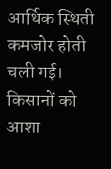आर्थिक स्थिती कमजोर होती चली गई। किसानों को आशा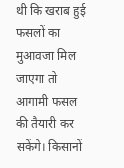थी कि खराब हुई फसलों का मुआवजा मिल जाएगा तो आगामी फसल की तैयारी कर सकेंगे। किसानों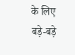के लिए बड़े-बड़े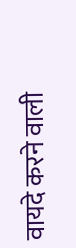वायदे करने वाली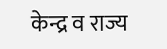केन्द्र व राज्य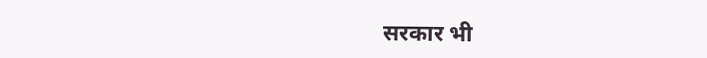सरकार भी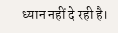ध्यान नहीं दे रही है।